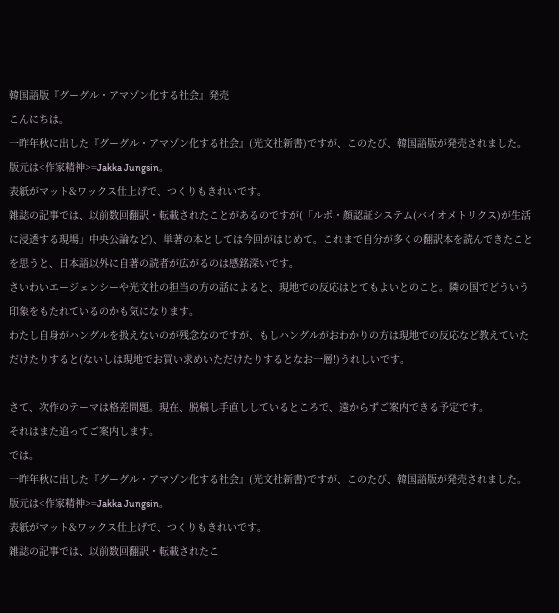韓国語版『グーグル・アマゾン化する社会』発売
こんにちは。
一昨年秋に出した『グーグル・アマゾン化する社会』(光文社新書)ですが、このたび、韓国語版が発売されました。
版元は<作家精神>=Jakka Jungsin。
表紙がマット&ワックス仕上げで、つくりもきれいです。
雑誌の記事では、以前数回翻訳・転載されたことがあるのですが(「ルポ・顔認証システム(バイオメトリクス)が生活に浸透する現場」中央公論など)、単著の本としては今回がはじめて。これまで自分が多くの翻訳本を読んできたことを思うと、日本語以外に自著の読者が広がるのは感銘深いです。
さいわいエージェンシーや光文社の担当の方の話によると、現地での反応はとてもよいとのこと。隣の国でどういう印象をもたれているのかも気になります。
わたし自身がハングルを扱えないのが残念なのですが、もしハングルがおわかりの方は現地での反応など教えていただけたりすると(ないしは現地でお買い求めいただけたりするとなお一層!)うれしいです。

さて、次作のテーマは格差問題。現在、脱稿し手直ししているところで、遠からずご案内できる予定です。
それはまた追ってご案内します。
では。
一昨年秋に出した『グーグル・アマゾン化する社会』(光文社新書)ですが、このたび、韓国語版が発売されました。
版元は<作家精神>=Jakka Jungsin。
表紙がマット&ワックス仕上げで、つくりもきれいです。
雑誌の記事では、以前数回翻訳・転載されたこ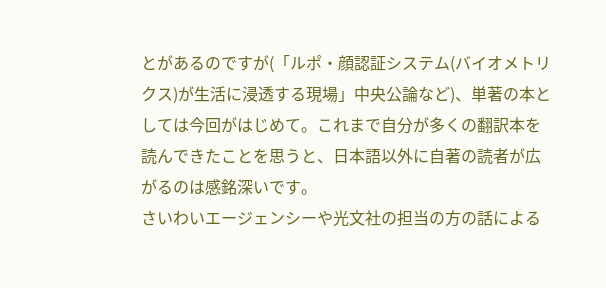とがあるのですが(「ルポ・顔認証システム(バイオメトリクス)が生活に浸透する現場」中央公論など)、単著の本としては今回がはじめて。これまで自分が多くの翻訳本を読んできたことを思うと、日本語以外に自著の読者が広がるのは感銘深いです。
さいわいエージェンシーや光文社の担当の方の話による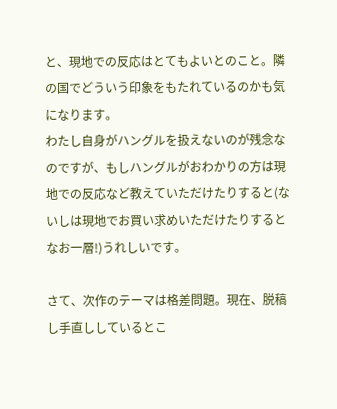と、現地での反応はとてもよいとのこと。隣の国でどういう印象をもたれているのかも気になります。
わたし自身がハングルを扱えないのが残念なのですが、もしハングルがおわかりの方は現地での反応など教えていただけたりすると(ないしは現地でお買い求めいただけたりするとなお一層!)うれしいです。

さて、次作のテーマは格差問題。現在、脱稿し手直ししているとこ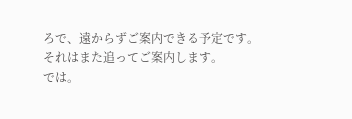ろで、遠からずご案内できる予定です。
それはまた追ってご案内します。
では。